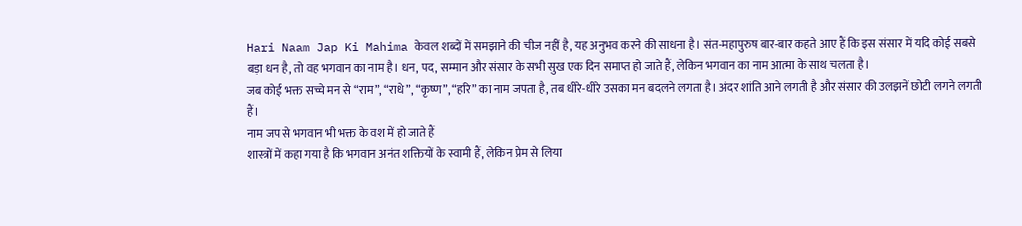Hari Naam Jap Ki Mahima केवल शब्दों में समझाने की चीज नहीं है, यह अनुभव करने की साधना है। संत-महापुरुष बार-बार कहते आए हैं कि इस संसार में यदि कोई सबसे बड़ा धन है, तो वह भगवान का नाम है। धन, पद, सम्मान और संसार के सभी सुख एक दिन समाप्त हो जाते हैं, लेकिन भगवान का नाम आत्मा के साथ चलता है।
जब कोई भक्त सच्चे मन से “राम”, “राधे”, “कृष्ण”, “हरि” का नाम जपता है, तब धीरे-धीरे उसका मन बदलने लगता है। अंदर शांति आने लगती है और संसार की उलझनें छोटी लगने लगती हैं।
नाम जप से भगवान भी भक्त के वश में हो जाते हैं
शास्त्रों में कहा गया है कि भगवान अनंत शक्तियों के स्वामी हैं, लेकिन प्रेम से लिया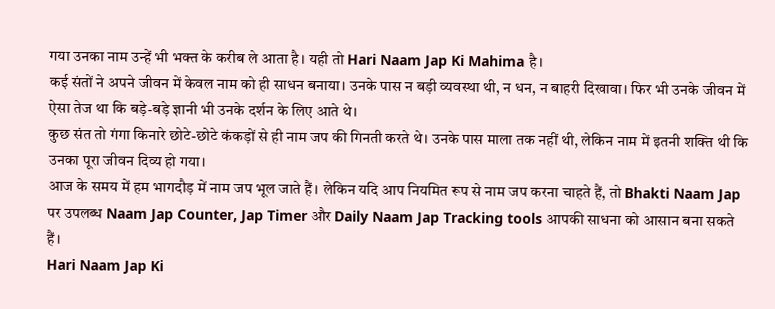गया उनका नाम उन्हें भी भक्त के करीब ले आता है। यही तो Hari Naam Jap Ki Mahima है।
कई संतों ने अपने जीवन में केवल नाम को ही साधन बनाया। उनके पास न बड़ी व्यवस्था थी, न धन, न बाहरी दिखावा। फिर भी उनके जीवन में ऐसा तेज था कि बड़े-बड़े ज्ञानी भी उनके दर्शन के लिए आते थे।
कुछ संत तो गंगा किनारे छोटे-छोटे कंकड़ों से ही नाम जप की गिनती करते थे। उनके पास माला तक नहीं थी, लेकिन नाम में इतनी शक्ति थी कि उनका पूरा जीवन दिव्य हो गया।
आज के समय में हम भागदौड़ में नाम जप भूल जाते हैं। लेकिन यदि आप नियमित रूप से नाम जप करना चाहते हैं, तो Bhakti Naam Jap पर उपलब्ध Naam Jap Counter, Jap Timer और Daily Naam Jap Tracking tools आपकी साधना को आसान बना सकते हैं।
Hari Naam Jap Ki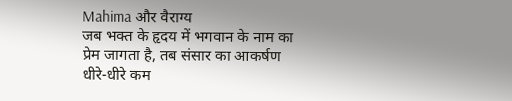Mahima और वैराग्य
जब भक्त के हृदय में भगवान के नाम का प्रेम जागता है, तब संसार का आकर्षण धीरे-धीरे कम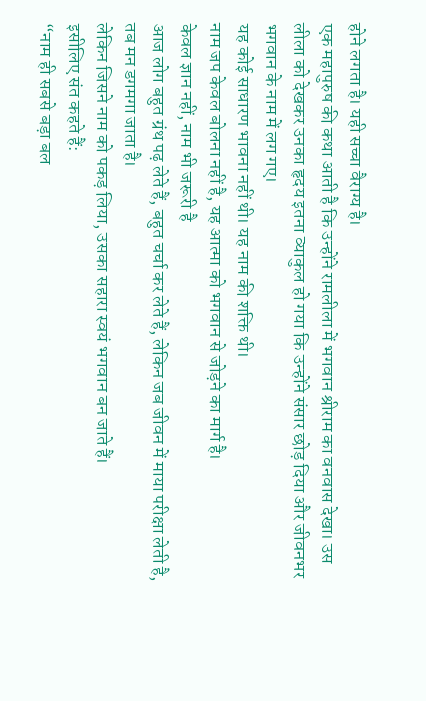होने लगता है। यही सच्चा वैराग्य है।
एक महापुरुष की कथा आती है कि उन्होंने रामलीला में भगवान श्रीराम का वनवास देखा। उस लीला को देखकर उनका हृदय इतना व्याकुल हो गया कि उन्होंने संसार छोड़ दिया और जीवनभर भगवान के नाम में लग गए।
यह कोई साधारण भावना नहीं थी। यह नाम की शक्ति थी।
नाम जप केवल बोलना नहीं है, यह आत्मा को भगवान से जोड़ने का मार्ग है।
केवल ज्ञान नहीं, नाम भी जरूरी है
आज लोग बहुत ग्रंथ पढ़ लेते हैं, बहुत चर्चा कर लेते हैं, लेकिन जब जीवन में माया परीक्षा लेती है, तब मन डगमगा जाता है।
लेकिन जिसने नाम को पकड़ लिया, उसका सहारा स्वयं भगवान बन जाते हैं।
इसीलिए संत कहते हैं:
“नाम ही सबसे बड़ा बल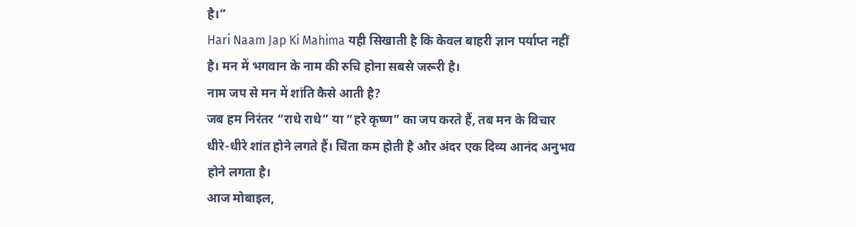है।”
Hari Naam Jap Ki Mahima यही सिखाती है कि केवल बाहरी ज्ञान पर्याप्त नहीं है। मन में भगवान के नाम की रुचि होना सबसे जरूरी है।
नाम जप से मन में शांति कैसे आती है?
जब हम निरंतर “राधे राधे” या “हरे कृष्ण” का जप करते हैं, तब मन के विचार धीरे-धीरे शांत होने लगते हैं। चिंता कम होती है और अंदर एक दिव्य आनंद अनुभव होने लगता है।
आज मोबाइल,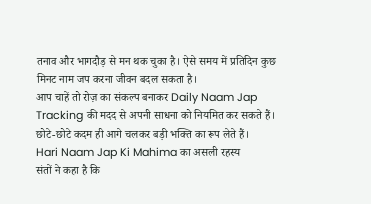तनाव और भागदौड़ से मन थक चुका है। ऐसे समय में प्रतिदिन कुछ मिनट नाम जप करना जीवन बदल सकता है।
आप चाहें तो रोज़ का संकल्प बनाकर Daily Naam Jap Tracking की मदद से अपनी साधना को नियमित कर सकते हैं। छोटे-छोटे कदम ही आगे चलकर बड़ी भक्ति का रूप लेते हैं।
Hari Naam Jap Ki Mahima का असली रहस्य
संतों ने कहा है कि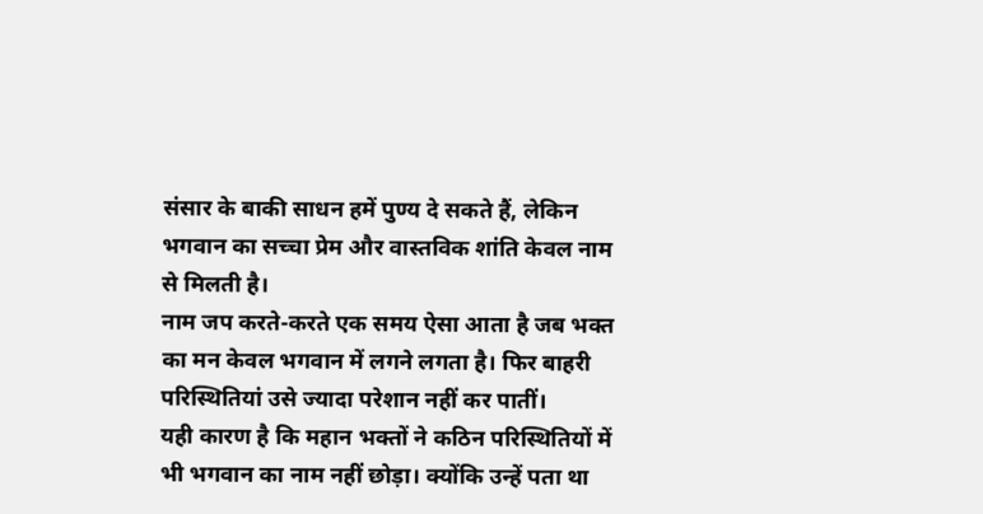संसार के बाकी साधन हमें पुण्य दे सकते हैं, लेकिन भगवान का सच्चा प्रेम और वास्तविक शांति केवल नाम से मिलती है।
नाम जप करते-करते एक समय ऐसा आता है जब भक्त का मन केवल भगवान में लगने लगता है। फिर बाहरी परिस्थितियां उसे ज्यादा परेशान नहीं कर पातीं।
यही कारण है कि महान भक्तों ने कठिन परिस्थितियों में भी भगवान का नाम नहीं छोड़ा। क्योंकि उन्हें पता था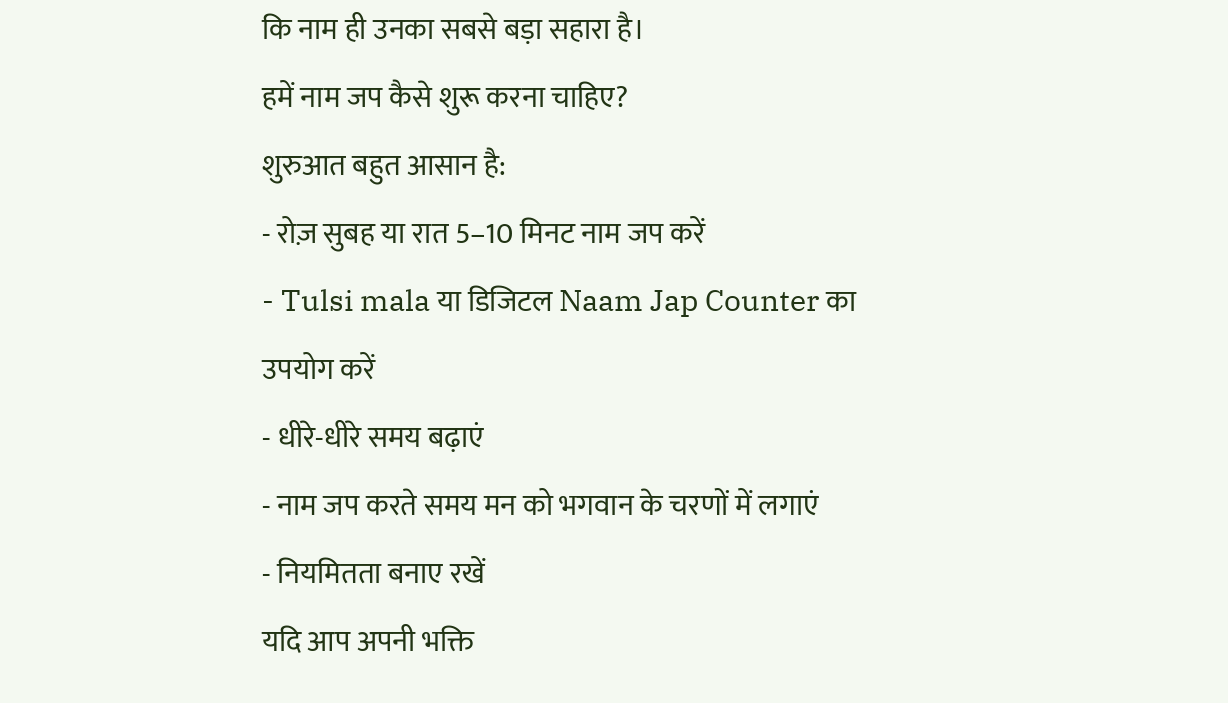कि नाम ही उनका सबसे बड़ा सहारा है।
हमें नाम जप कैसे शुरू करना चाहिए?
शुरुआत बहुत आसान है:
- रोज़ सुबह या रात 5–10 मिनट नाम जप करें
- Tulsi mala या डिजिटल Naam Jap Counter का उपयोग करें
- धीरे-धीरे समय बढ़ाएं
- नाम जप करते समय मन को भगवान के चरणों में लगाएं
- नियमितता बनाए रखें
यदि आप अपनी भक्ति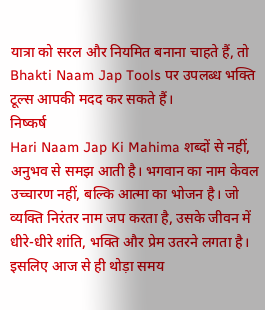यात्रा को सरल और नियमित बनाना चाहते हैं, तो Bhakti Naam Jap Tools पर उपलब्ध भक्ति टूल्स आपकी मदद कर सकते हैं।
निष्कर्ष
Hari Naam Jap Ki Mahima शब्दों से नहीं, अनुभव से समझ आती है। भगवान का नाम केवल उच्चारण नहीं, बल्कि आत्मा का भोजन है। जो व्यक्ति निरंतर नाम जप करता है, उसके जीवन में धीरे-धीरे शांति, भक्ति और प्रेम उतरने लगता है।
इसलिए आज से ही थोड़ा समय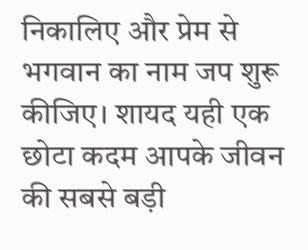निकालिए और प्रेम से भगवान का नाम जप शुरू कीजिए। शायद यही एक छोटा कदम आपके जीवन की सबसे बड़ी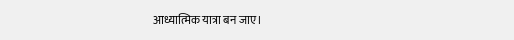आध्यात्मिक यात्रा बन जाए।